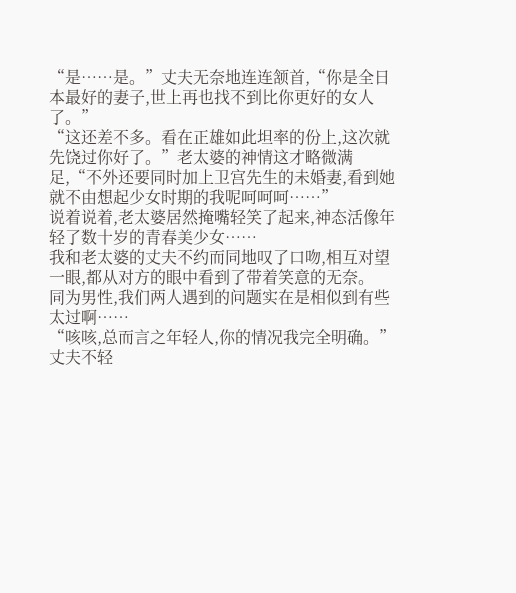“是……是。”丈夫无奈地连连颔首,“你是全日本最好的妻子,世上再也找不到比你更好的女人了。”
“这还差不多。看在正雄如此坦率的份上,这次就先饶过你好了。”老太婆的神情这才略微满足,“不外还要同时加上卫宫先生的未婚妻,看到她就不由想起少女时期的我呢呵呵呵……”
说着说着,老太婆居然掩嘴轻笑了起来,神态活像年轻了数十岁的青春美少女……
我和老太婆的丈夫不约而同地叹了口吻,相互对望一眼,都从对方的眼中看到了带着笑意的无奈。
同为男性,我们两人遇到的问题实在是相似到有些太过啊……
“咳咳,总而言之年轻人,你的情况我完全明确。”丈夫不轻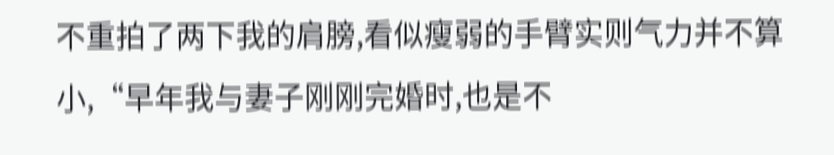不重拍了两下我的肩膀,看似瘦弱的手臂实则气力并不算小,“早年我与妻子刚刚完婚时,也是不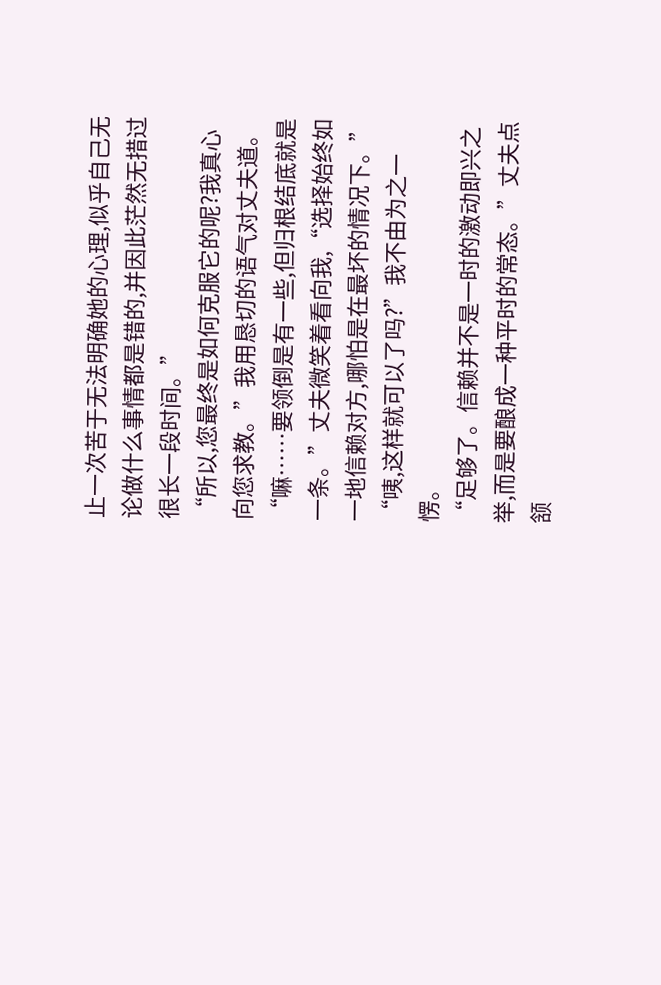止一次苦于无法明确她的心理,似乎自己无论做什么事情都是错的,并因此茫然无措过很长一段时间。”
“所以,您最终是如何克服它的呢?我真心向您求教。”我用恳切的语气对丈夫道。
“嘛……要领倒是有一些,但归根结底就是一条。”丈夫微笑着看向我,“选择始终如一地信赖对方,哪怕是在最坏的情况下。”
“咦,这样就可以了吗?”我不由为之一愣。
“足够了。信赖并不是一时的激动即兴之举,而是要酿成一种平时的常态。”丈夫点颔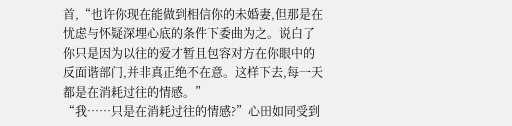首,“也许你现在能做到相信你的未婚妻,但那是在忧虑与怀疑深埋心底的条件下委曲为之。说白了你只是因为以往的爱才暂且包容对方在你眼中的反面谐部门,并非真正绝不在意。这样下去,每一天都是在消耗过往的情感。”
“我……只是在消耗过往的情感?”心田如同受到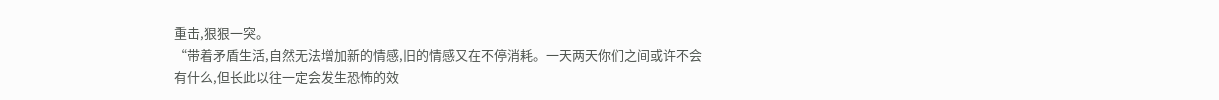重击,狠狠一突。
“带着矛盾生活,自然无法增加新的情感,旧的情感又在不停消耗。一天两天你们之间或许不会有什么,但长此以往一定会发生恐怖的效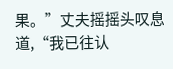果。”丈夫摇摇头叹息道,“我已往认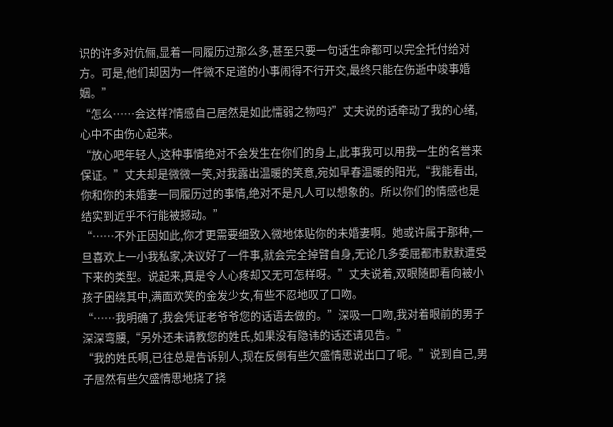识的许多对伉俪,显着一同履历过那么多,甚至只要一句话生命都可以完全托付给对方。可是,他们却因为一件微不足道的小事闹得不行开交,最终只能在伤逝中竣事婚姻。”
“怎么……会这样?情感自己居然是如此懦弱之物吗?”丈夫说的话牵动了我的心绪,心中不由伤心起来。
“放心吧年轻人,这种事情绝对不会发生在你们的身上,此事我可以用我一生的名誉来保证。”丈夫却是微微一笑,对我露出温暖的笑意,宛如早春温暖的阳光,“我能看出,你和你的未婚妻一同履历过的事情,绝对不是凡人可以想象的。所以你们的情感也是结实到近乎不行能被撼动。”
“……不外正因如此,你才更需要细致入微地体贴你的未婚妻啊。她或许属于那种,一旦喜欢上一小我私家,决议好了一件事,就会完全掉臂自身,无论几多委屈都市默默遭受下来的类型。说起来,真是令人心疼却又无可怎样呀。”丈夫说着,双眼随即看向被小孩子困绕其中,满面欢笑的金发少女,有些不忍地叹了口吻。
“……我明确了,我会凭证老爷爷您的话语去做的。”深吸一口吻,我对着眼前的男子深深弯腰,“另外还未请教您的姓氏,如果没有隐讳的话还请见告。”
“我的姓氏啊,已往总是告诉别人,现在反倒有些欠盛情思说出口了呢。”说到自己,男子居然有些欠盛情思地挠了挠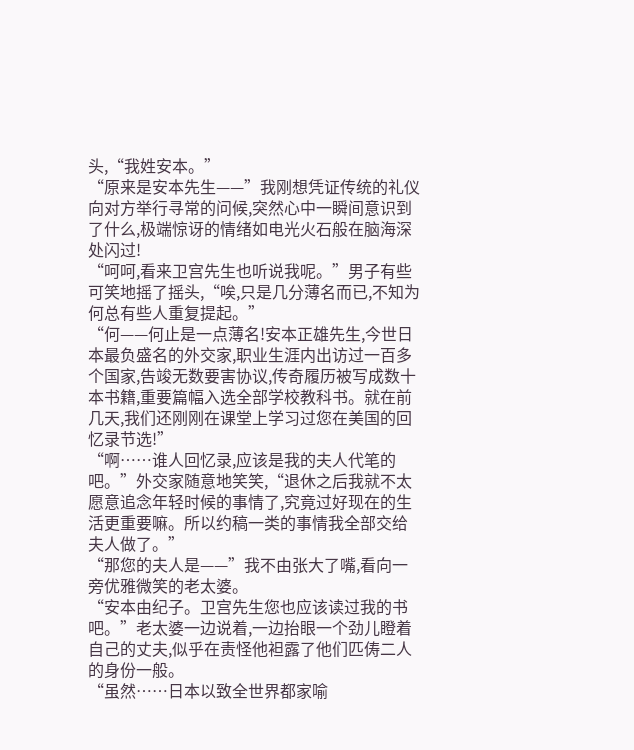头,“我姓安本。”
“原来是安本先生——”我刚想凭证传统的礼仪向对方举行寻常的问候,突然心中一瞬间意识到了什么,极端惊讶的情绪如电光火石般在脑海深处闪过!
“呵呵,看来卫宫先生也听说我呢。”男子有些可笑地摇了摇头,“唉,只是几分薄名而已,不知为何总有些人重复提起。”
“何——何止是一点薄名!安本正雄先生,今世日本最负盛名的外交家,职业生涯内出访过一百多个国家,告竣无数要害协议,传奇履历被写成数十本书籍,重要篇幅入选全部学校教科书。就在前几天,我们还刚刚在课堂上学习过您在美国的回忆录节选!”
“啊……谁人回忆录,应该是我的夫人代笔的吧。”外交家随意地笑笑,“退休之后我就不太愿意追念年轻时候的事情了,究竟过好现在的生活更重要嘛。所以约稿一类的事情我全部交给夫人做了。”
“那您的夫人是——”我不由张大了嘴,看向一旁优雅微笑的老太婆。
“安本由纪子。卫宫先生您也应该读过我的书吧。”老太婆一边说着,一边抬眼一个劲儿瞪着自己的丈夫,似乎在责怪他袒露了他们匹俦二人的身份一般。
“虽然……日本以致全世界都家喻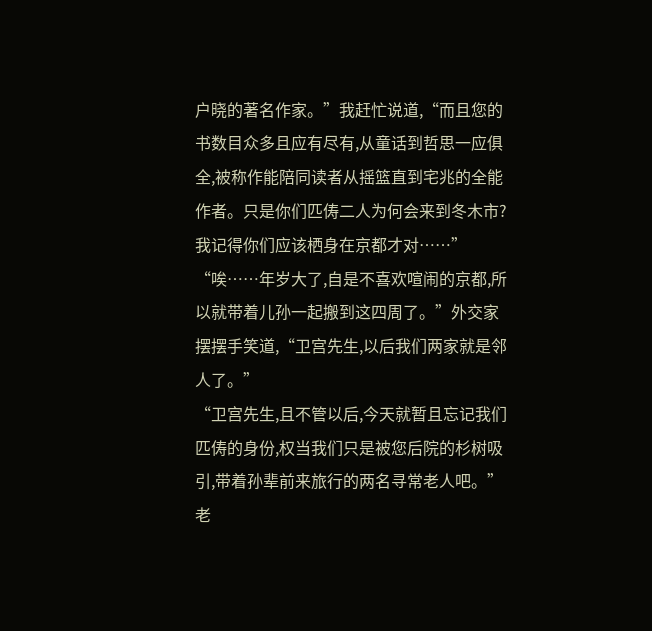户晓的著名作家。”我赶忙说道,“而且您的书数目众多且应有尽有,从童话到哲思一应俱全,被称作能陪同读者从摇篮直到宅兆的全能作者。只是你们匹俦二人为何会来到冬木市?我记得你们应该栖身在京都才对……”
“唉……年岁大了,自是不喜欢喧闹的京都,所以就带着儿孙一起搬到这四周了。”外交家摆摆手笑道,“卫宫先生,以后我们两家就是邻人了。”
“卫宫先生,且不管以后,今天就暂且忘记我们匹俦的身份,权当我们只是被您后院的杉树吸引,带着孙辈前来旅行的两名寻常老人吧。”老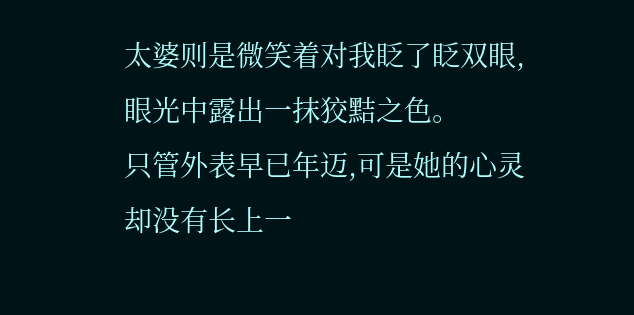太婆则是微笑着对我眨了眨双眼,眼光中露出一抹狡黠之色。
只管外表早已年迈,可是她的心灵却没有长上一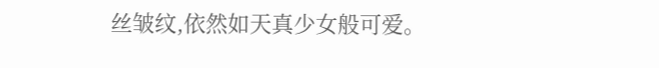丝皱纹,依然如天真少女般可爱。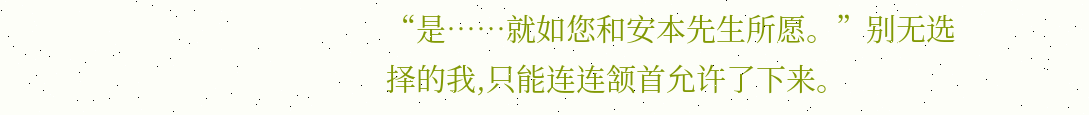“是……就如您和安本先生所愿。”别无选择的我,只能连连颔首允许了下来。